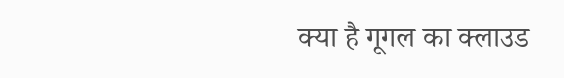क्या है गूगल का क्लाउड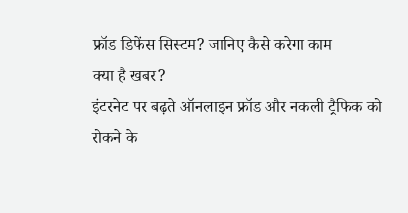फ्रॉड डिफेंस सिस्टम? जानिए कैसे करेगा काम
क्या है खबर?
इंटरनेट पर बढ़ते ऑनलाइन फ्रॉड और नकली ट्रैफिक को रोकने के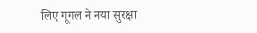लिए गूगल ने नया सुरक्षा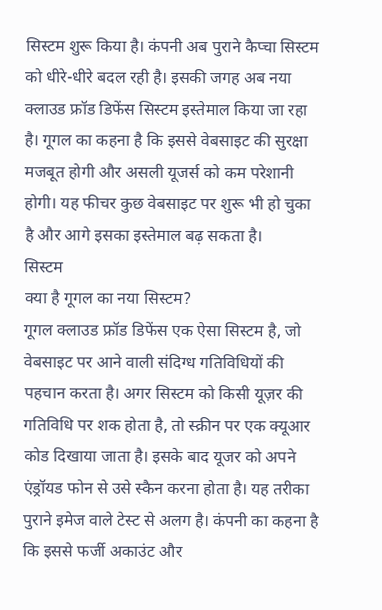सिस्टम शुरू किया है। कंपनी अब पुराने कैप्चा सिस्टम को धीरे-धीरे बदल रही है। इसकी जगह अब नया क्लाउड फ्रॉड डिफेंस सिस्टम इस्तेमाल किया जा रहा है। गूगल का कहना है कि इससे वेबसाइट की सुरक्षा मजबूत होगी और असली यूजर्स को कम परेशानी होगी। यह फीचर कुछ वेबसाइट पर शुरू भी हो चुका है और आगे इसका इस्तेमाल बढ़ सकता है।
सिस्टम
क्या है गूगल का नया सिस्टम?
गूगल क्लाउड फ्रॉड डिफेंस एक ऐसा सिस्टम है, जो वेबसाइट पर आने वाली संदिग्ध गतिविधियों की पहचान करता है। अगर सिस्टम को किसी यूज़र की गतिविधि पर शक होता है, तो स्क्रीन पर एक क्यूआर कोड दिखाया जाता है। इसके बाद यूजर को अपने एंड्रॉयड फोन से उसे स्कैन करना होता है। यह तरीका पुराने इमेज वाले टेस्ट से अलग है। कंपनी का कहना है कि इससे फर्जी अकाउंट और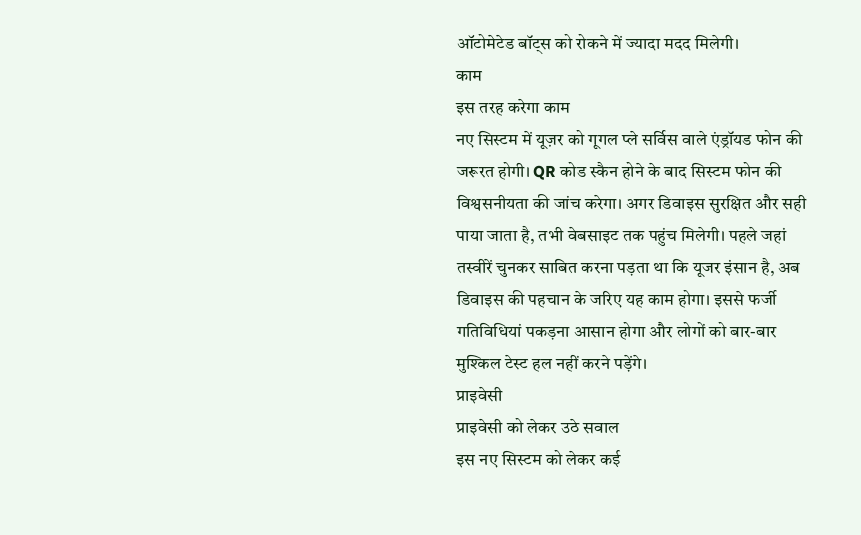ऑटोमेटेड बॉट्स को रोकने में ज्यादा मदद मिलेगी।
काम
इस तरह करेगा काम
नए सिस्टम में यूज़र को गूगल प्ले सर्विस वाले एंड्रॉयड फोन की जरूरत होगी। QR कोड स्कैन होने के बाद सिस्टम फोन की विश्वसनीयता की जांच करेगा। अगर डिवाइस सुरक्षित और सही पाया जाता है, तभी वेबसाइट तक पहुंच मिलेगी। पहले जहां तस्वीरें चुनकर साबित करना पड़ता था कि यूजर इंसान है, अब डिवाइस की पहचान के जरिए यह काम होगा। इससे फर्जी गतिविधियां पकड़ना आसान होगा और लोगों को बार-बार मुश्किल टेस्ट हल नहीं करने पड़ेंगे।
प्राइवेसी
प्राइवेसी को लेकर उठे सवाल
इस नए सिस्टम को लेकर कई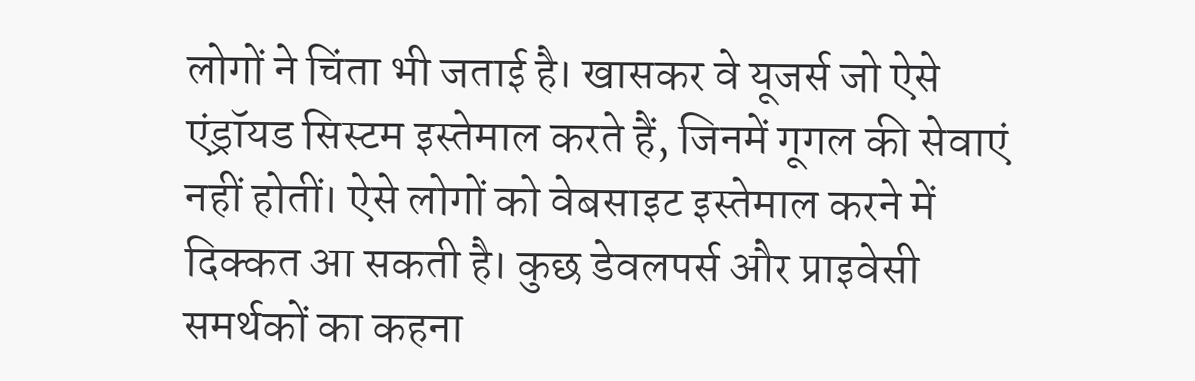लोगों ने चिंता भी जताई है। खासकर वे यूजर्स जो ऐसे एंड्रॉयड सिस्टम इस्तेमाल करते हैं, जिनमें गूगल की सेवाएं नहीं होतीं। ऐसे लोगों को वेबसाइट इस्तेमाल करने में दिक्कत आ सकती है। कुछ डेवलपर्स और प्राइवेसी समर्थकों का कहना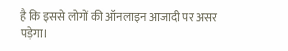है कि इससे लोगों की ऑनलाइन आजादी पर असर पड़ेगा।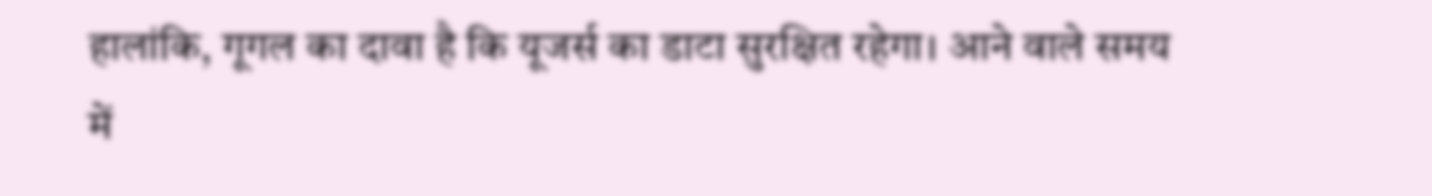हालांकि, गूगल का दावा है कि यूजर्स का डाटा सुरक्षित रहेगा। आने वाले समय में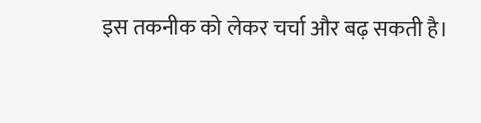इस तकनीक को लेकर चर्चा और बढ़ सकती है।